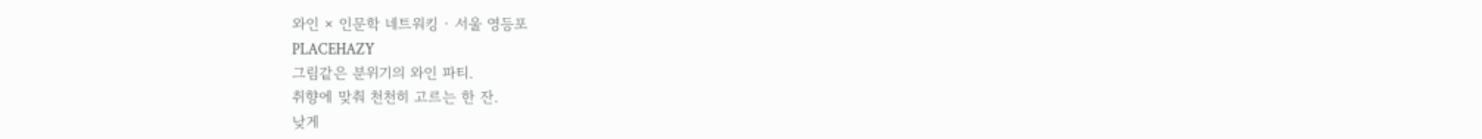와인 × 인문학 네트워킹 · 서울 영등포
PLACEHAZY
그림같은 분위기의 와인 파티.
취향에 맞춰 천천히 고르는 한 잔.
낮게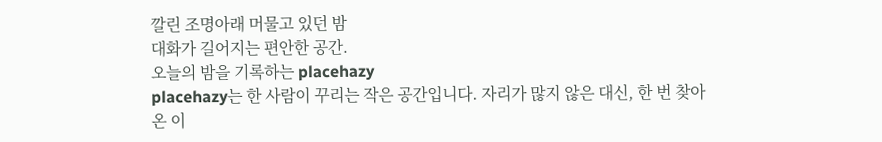깔린 조명아래 머물고 있던 밤
대화가 길어지는 편안한 공간.
오늘의 밤을 기록하는 placehazy
placehazy는 한 사람이 꾸리는 작은 공간입니다. 자리가 많지 않은 대신, 한 번 찾아온 이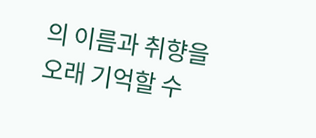의 이름과 취향을 오래 기억할 수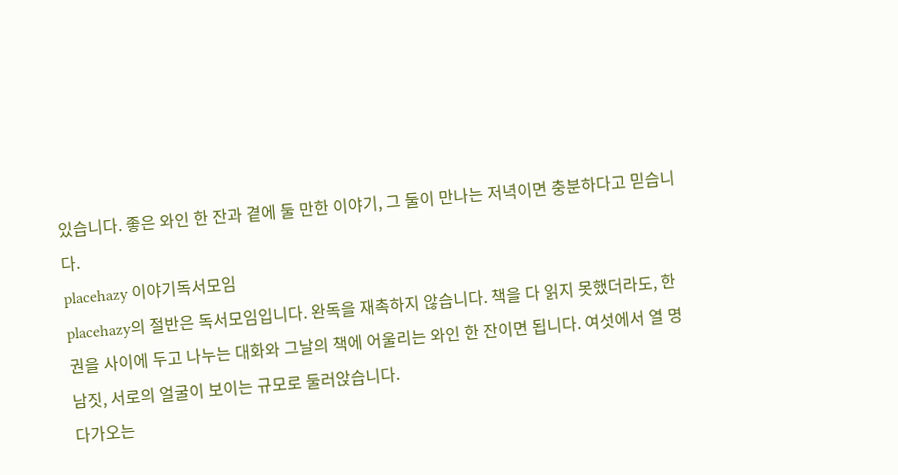있습니다. 좋은 와인 한 잔과 곁에 둘 만한 이야기, 그 둘이 만나는 저녁이면 충분하다고 믿습니다.
placehazy 이야기독서모임
placehazy의 절반은 독서모임입니다. 완독을 재촉하지 않습니다. 책을 다 읽지 못했더라도, 한 권을 사이에 두고 나누는 대화와 그날의 책에 어울리는 와인 한 잔이면 됩니다. 여섯에서 열 명 남짓, 서로의 얼굴이 보이는 규모로 둘러앉습니다.
다가오는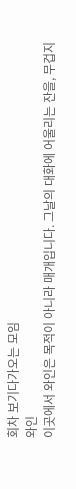회차 보기다가오는 모임
와인
이곳에서 와인은 목적이 아니라 매개입니다. 그날의 대화에 어울리는 잔을, 무겁지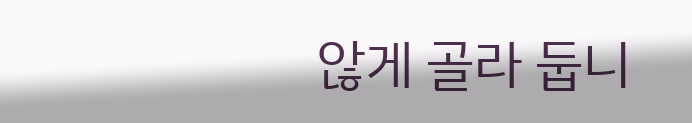않게 골라 둡니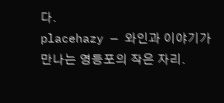다.
placehazy — 와인과 이야기가 만나는 영등포의 작은 자리.